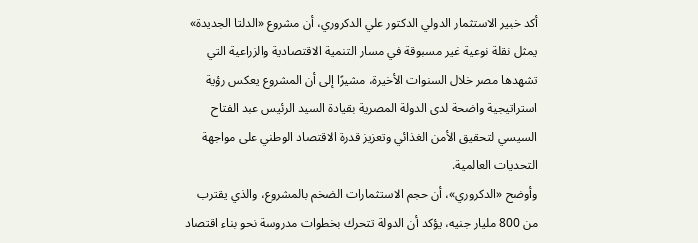أكد خبير الاستثمار الدولي الدكتور علي الدكروري، أن مشروع «الدلتا الجديدة» يمثل نقلة نوعية غير مسبوقة في مسار التنمية الاقتصادية والزراعية التي تشهدها مصر خلال السنوات الأخيرة، مشيرًا إلى أن المشروع يعكس رؤية استراتيجية واضحة لدى الدولة المصرية بقيادة السيد الرئيس عبد الفتاح السيسي لتحقيق الأمن الغذائي وتعزيز قدرة الاقتصاد الوطني على مواجهة التحديات العالمية.
وأوضح «الدكروري»، أن حجم الاستثمارات الضخم بالمشروع، والذي يقترب من 800 مليار جنيه، يؤكد أن الدولة تتحرك بخطوات مدروسة نحو بناء اقتصاد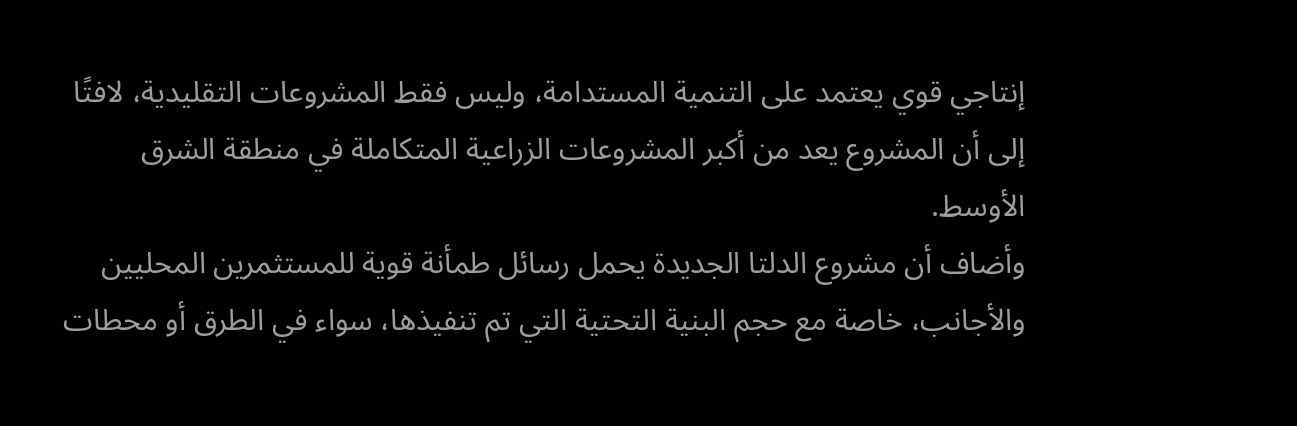إنتاجي قوي يعتمد على التنمية المستدامة، وليس فقط المشروعات التقليدية، لافتًا إلى أن المشروع يعد من أكبر المشروعات الزراعية المتكاملة في منطقة الشرق الأوسط.
وأضاف أن مشروع الدلتا الجديدة يحمل رسائل طمأنة قوية للمستثمرين المحليين والأجانب، خاصة مع حجم البنية التحتية التي تم تنفيذها، سواء في الطرق أو محطات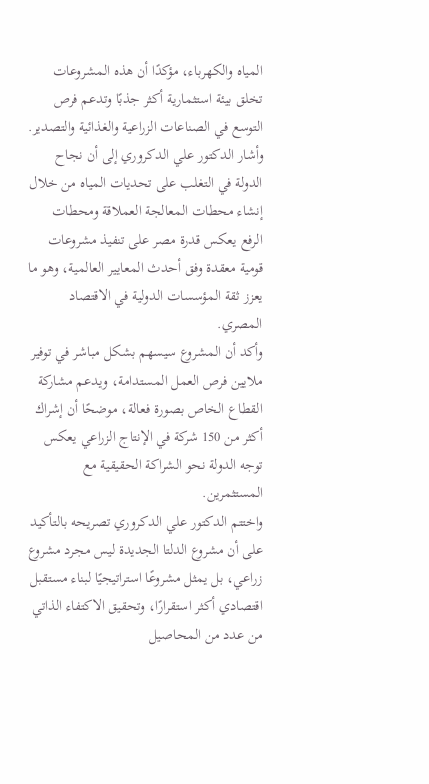المياه والكهرباء، مؤكدًا أن هذه المشروعات تخلق بيئة استثمارية أكثر جذبًا وتدعم فرص التوسع في الصناعات الزراعية والغذائية والتصدير.
وأشار الدكتور علي الدكروري إلى أن نجاح الدولة في التغلب على تحديات المياه من خلال إنشاء محطات المعالجة العملاقة ومحطات الرفع يعكس قدرة مصر على تنفيذ مشروعات قومية معقدة وفق أحدث المعايير العالمية، وهو ما يعزز ثقة المؤسسات الدولية في الاقتصاد المصري.
وأكد أن المشروع سيسهم بشكل مباشر في توفير ملايين فرص العمل المستدامة، ويدعم مشاركة القطاع الخاص بصورة فعالة، موضحًا أن إشراك أكثر من 150 شركة في الإنتاج الزراعي يعكس توجه الدولة نحو الشراكة الحقيقية مع المستثمرين.
واختتم الدكتور علي الدكروري تصريحه بالتأكيد على أن مشروع الدلتا الجديدة ليس مجرد مشروع زراعي، بل يمثل مشروعًا استراتيجيًا لبناء مستقبل اقتصادي أكثر استقرارًا، وتحقيق الاكتفاء الذاتي من عدد من المحاصيل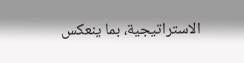الاستراتيجية، بما ينعكس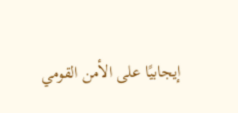إيجابيًا على الأمن القومي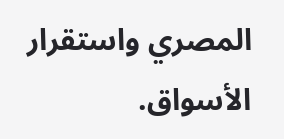المصري واستقرار الأسواق.